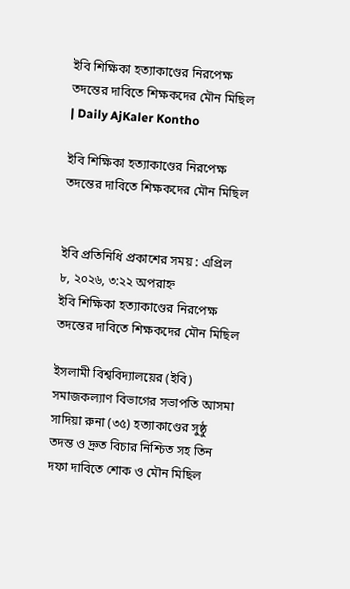ইবি শিক্ষিকা হত্যাকাণ্ডের নিরপেক্ষ তদন্তের দাবিতে শিক্ষকদের মৌন মিছিল | Daily AjKaler Kontho

ইবি শিক্ষিকা হত্যাকাণ্ডের নিরপেক্ষ তদন্তের দাবিতে শিক্ষকদের মৌন মিছিল


ইবি প্রতিনিধি প্রকাশের সময় : এপ্রিল ৮, ২০২৬, ৩:২২ অপরাহ্ন
ইবি শিক্ষিকা হত্যাকাণ্ডের নিরপেক্ষ তদন্তের দাবিতে শিক্ষকদের মৌন মিছিল

ইসলামী বিশ্ববিদ্যালয়ের (ইবি) সমাজকল্যাণ বিভাগের সভাপতি আসমা সাদিয়া রুনা (৩৫) হত্যাকাণ্ডের সুষ্ঠু তদন্ত ও দ্রুত বিচার নিশ্চিত সহ তিন দফা দাবিতে শোক ও মৌন মিছিল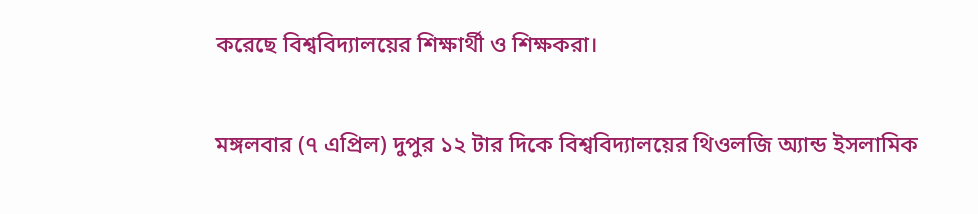করেছে বিশ্ববিদ্যালয়ের শিক্ষার্থী ও শিক্ষকরা।

মঙ্গলবার (৭ এপ্রিল) দুপুর ১২ টার দিকে বিশ্ববিদ্যালয়ের থিওলজি অ্যান্ড ইসলামিক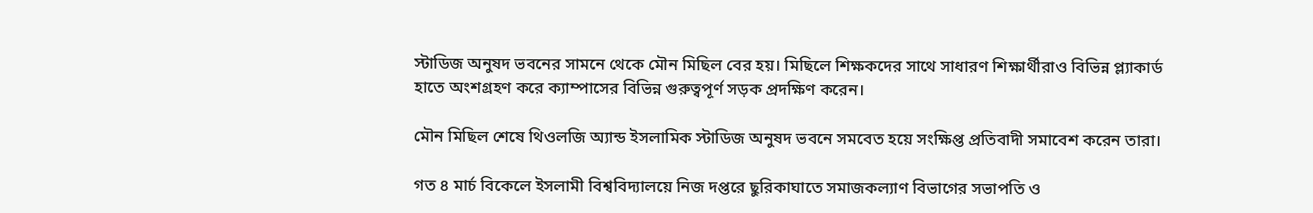স্টাডিজ অনুষদ ভবনের সামনে থেকে মৌন মিছিল বের হয়। মিছিলে শিক্ষকদের সাথে সাধারণ শিক্ষার্থীরাও বিভিন্ন প্ল্যাকার্ড হাতে অংশগ্রহণ করে ক্যাম্পাসের বিভিন্ন গুরুত্বপূর্ণ সড়ক প্রদক্ষিণ করেন।

মৌন মিছিল শেষে থিওলজি অ্যান্ড ইসলামিক স্টাডিজ অনুষদ ভবনে সমবেত হয়ে সংক্ষিপ্ত প্রতিবাদী সমাবেশ করেন তারা।

গত ৪ মার্চ বিকেলে ইসলামী বিশ্ববিদ্যালয়ে নিজ দপ্তরে ছুরিকাঘাতে সমাজকল্যাণ বিভাগের সভাপতি ও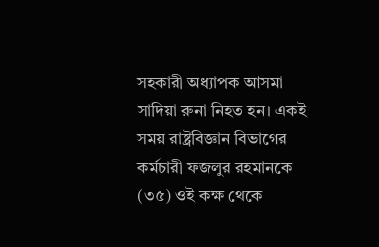সহকারী অধ্যাপক আসমা সাদিয়া রুনা নিহত হন। একই সময় রাষ্ট্রবিজ্ঞান বিভাগের কর্মচারী ফজলুর রহমানকে (৩৫) ওই কক্ষ থেকে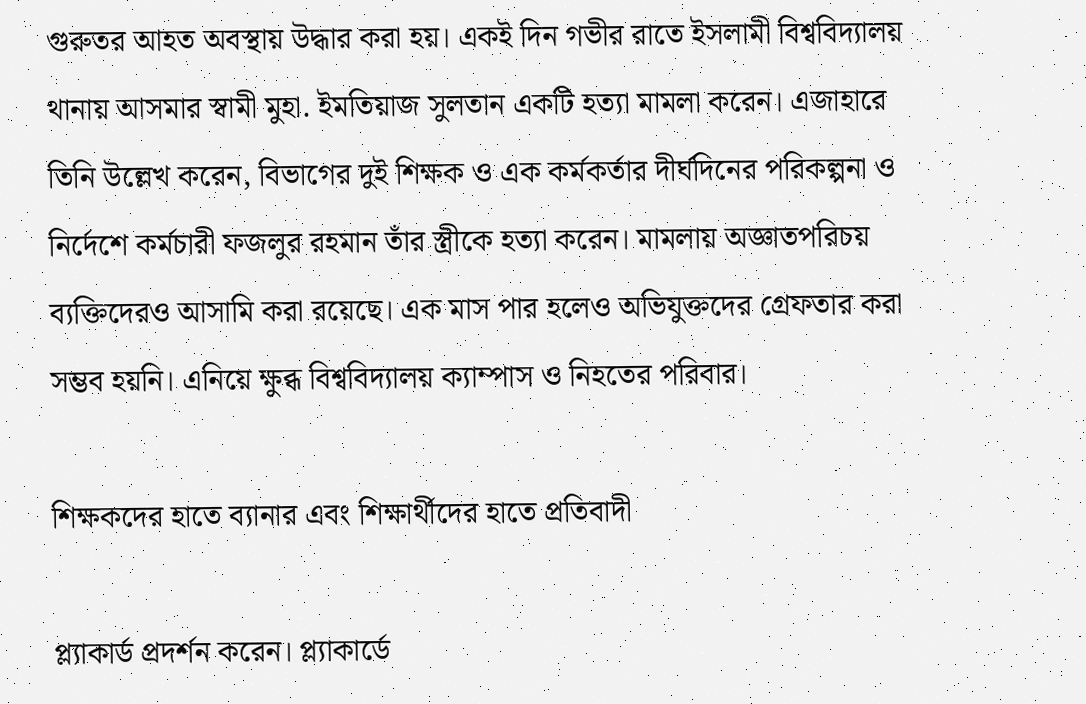গুরুতর আহত অবস্থায় উদ্ধার করা হয়। একই দিন গভীর রাতে ইসলামী বিশ্ববিদ্যালয় থানায় আসমার স্বামী মুহা. ইমতিয়াজ সুলতান একটি হত্যা মামলা করেন। এজাহারে তিনি উল্লেখ করেন, বিভাগের দুই শিক্ষক ও এক কর্মকর্তার দীর্ঘদিনের পরিকল্পনা ও নির্দেশে কর্মচারী ফজলুর রহমান তাঁর স্ত্রীকে হত্যা করেন। মামলায় অজ্ঞাতপরিচয় ব্যক্তিদেরও আসামি করা রয়েছে। এক মাস পার হলেও অভিযুক্তদের গ্রেফতার করা সম্ভব হয়নি। এনিয়ে ক্ষুব্ধ বিশ্ববিদ্যালয় ক্যাম্পাস ও নিহতের পরিবার।

শিক্ষকদের হাতে ব্যানার এবং শিক্ষার্থীদের হাতে প্রতিবাদী

প্ল্যাকার্ড প্রদর্শন করেন। প্ল্যাকার্ডে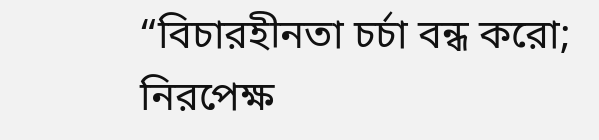“বিচারহীনতা চর্চা বন্ধ করো; নিরপেক্ষ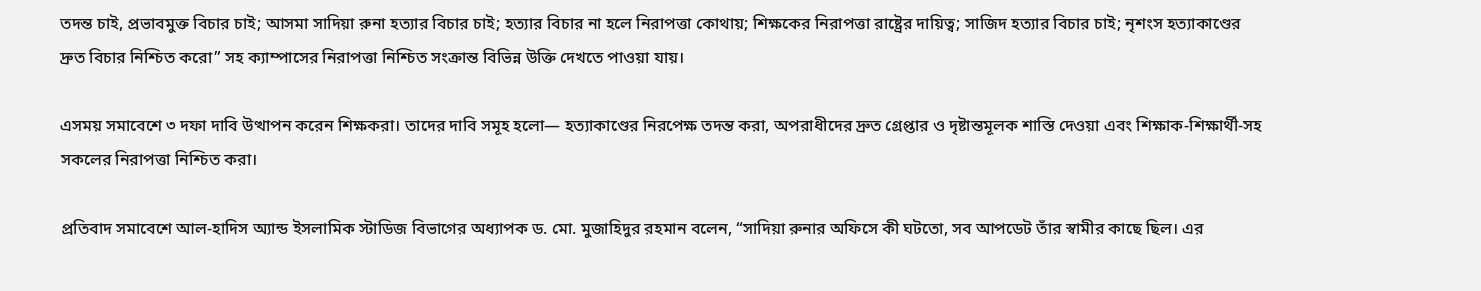তদন্ত চাই, প্রভাবমুক্ত বিচার চাই; আসমা সাদিয়া রুনা হত্যার বিচার চাই; হত্যার বিচার না হলে নিরাপত্তা কোথায়; শিক্ষকের নিরাপত্তা রাষ্ট্রের দায়িত্ব; সাজিদ হত্যার বিচার চাই; নৃশংস হত্যাকাণ্ডের দ্রুত বিচার নিশ্চিত করো” সহ ক্যাম্পাসের নিরাপত্তা নিশ্চিত সংক্রান্ত বিভিন্ন উক্তি দেখতে পাওয়া যায়।

এসময় সমাবেশে ৩ দফা দাবি উত্থাপন করেন শিক্ষকরা। তাদের দাবি সমূহ হলো— হত্যাকাণ্ডের নিরপেক্ষ তদন্ত করা, অপরাধীদের দ্রুত গ্রেপ্তার ও দৃষ্টান্তমূলক শাস্তি দেওয়া এবং শিক্ষাক-শিক্ষার্থী-সহ সকলের নিরাপত্তা নিশ্চিত করা।

প্রতিবাদ সমাবেশে আল-হাদিস অ্যান্ড ইসলামিক স্টাডিজ বিভাগের অধ্যাপক ড. মো. মুজাহিদুর রহমান বলেন, “সাদিয়া রুনার অফিসে কী ঘটতো, সব আপডেট তাঁর স্বামীর কাছে ছিল। এর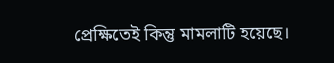প্রেক্ষিতেই কিন্তু মামলাটি হয়েছে।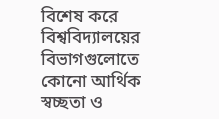বিশেষ করে বিশ্ববিদ্যালয়ের বিভাগগুলোতে কোনো আর্থিক স্বচ্ছতা ও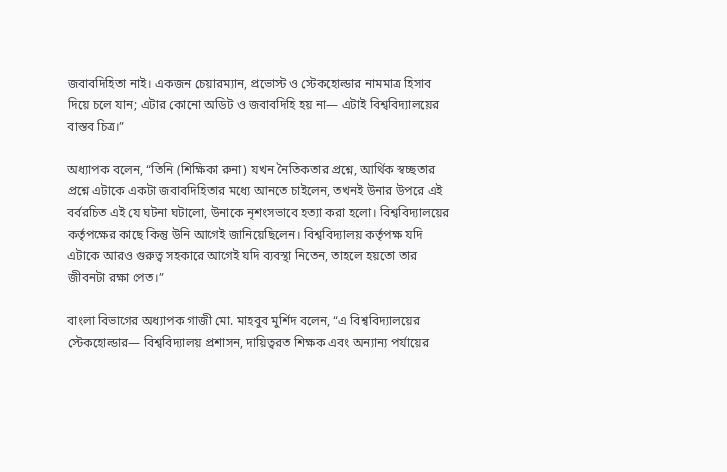জবাবদিহিতা নাই। একজন চেয়ারম্যান, প্রভোস্ট ও স্টেকহোল্ডার নামমাত্র হিসাব দিয়ে চলে যান; এটার কোনো অডিট ও জবাবদিহি হয় না— এটাই বিশ্ববিদ্যালয়ের বাস্তব চিত্র।”

অধ্যাপক বলেন, “তিনি (শিক্ষিকা রুনা) যখন নৈতিকতার প্রশ্নে, আর্থিক স্বচ্ছতার প্রশ্নে এটাকে একটা জবাবদিহিতার মধ্যে আনতে চাইলেন, তখনই উনার উপরে এই বর্বরচিত এই যে ঘটনা ঘটালো, উনাকে নৃশংসভাবে হত্যা করা হলো। বিশ্ববিদ্যালয়ের কর্তৃপক্ষের কাছে কিন্তু উনি আগেই জানিয়েছিলেন। বিশ্ববিদ্যালয় কর্তৃপক্ষ যদি এটাকে আরও গুরুত্ব সহকারে আগেই যদি ব্যবস্থা নিতেন, তাহলে হয়তো তার জীবনটা রক্ষা পেত।”

বাংলা বিভাগের অধ্যাপক গাজী মো. মাহবুব মুর্শিদ বলেন, “এ বিশ্ববিদ্যালয়ের স্টেকহোল্ডার— বিশ্ববিদ্যালয় প্রশাসন, দায়িত্বরত শিক্ষক এবং অন্যান্য পর্যায়ের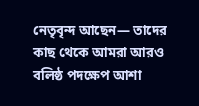নেতৃবৃন্দ আছেন— তাদের কাছ থেকে আমরা আরও বলিষ্ঠ পদক্ষেপ আশা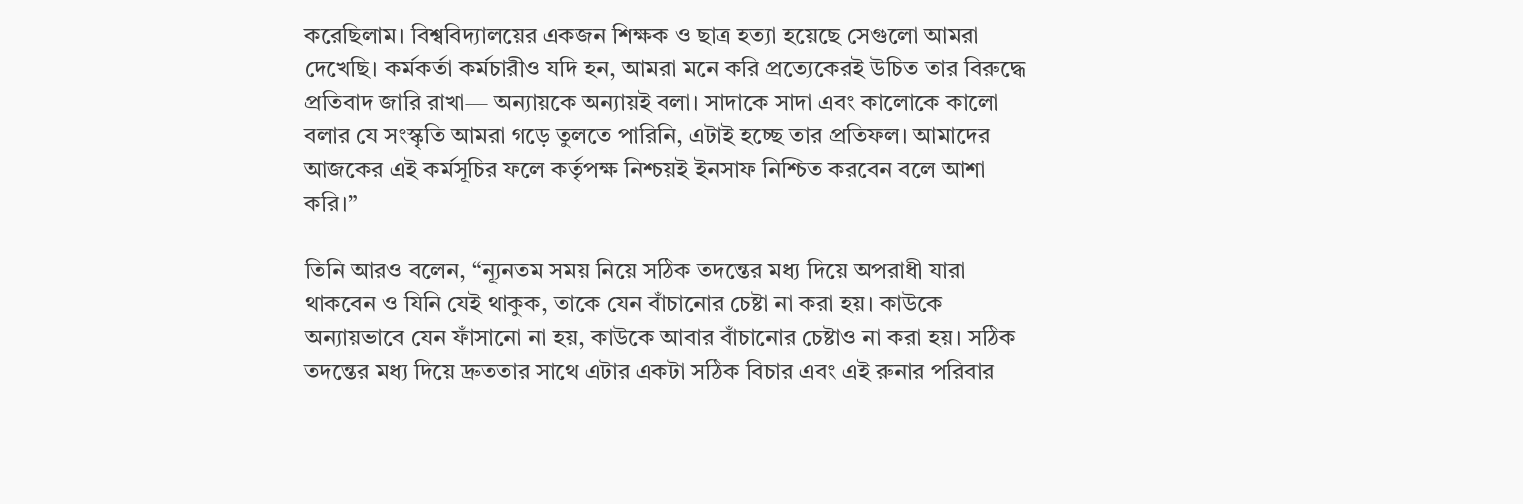করেছিলাম। বিশ্ববিদ্যালয়ের একজন শিক্ষক ও ছাত্র হত্যা হয়েছে সেগুলো আমরা দেখেছি। কর্মকর্তা কর্মচারীও যদি হন, আমরা মনে করি প্রত্যেকেরই উচিত তার বিরুদ্ধে প্রতিবাদ জারি রাখা— অন্যায়কে অন্যায়ই বলা। সাদাকে সাদা এবং কালোকে কালো বলার যে সংস্কৃতি আমরা গড়ে তুলতে পারিনি, এটাই হচ্ছে তার প্রতিফল। আমাদের আজকের এই কর্মসূচির ফলে কর্তৃপক্ষ নিশ্চয়ই ইনসাফ নিশ্চিত করবেন বলে আশা করি।”

তিনি আরও বলেন, “ন্যূনতম সময় নিয়ে সঠিক তদন্তের মধ্য দিয়ে অপরাধী যারা থাকবেন ও যিনি যেই থাকুক, তাকে যেন বাঁচানোর চেষ্টা না করা হয়। কাউকে অন্যায়ভাবে যেন ফাঁসানো না হয়, কাউকে আবার বাঁচানোর চেষ্টাও না করা হয়। সঠিক তদন্তের মধ্য দিয়ে দ্রুততার সাথে এটার একটা সঠিক বিচার এবং এই রুনার পরিবার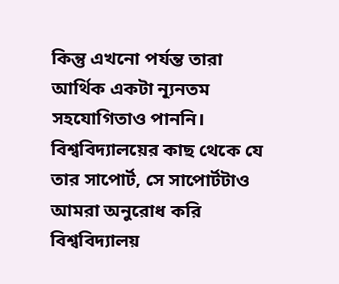কিন্তু এখনো পর্যন্ত তারা আর্থিক একটা ন্যূনতম সহযোগিতাও পাননি। বিশ্ববিদ্যালয়ের কাছ থেকে যে তার সাপোর্ট, সে সাপোর্টটাও আমরা অনুরোধ করি বিশ্ববিদ্যালয়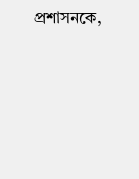প্রশাসনকে,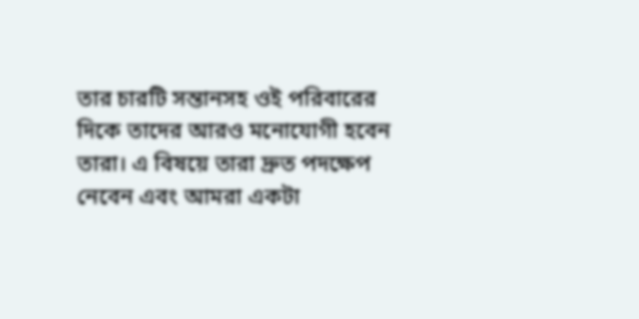তার চারটি সন্তানসহ ওই পরিবারের দিকে তাদের আরও মনোযোগী হবেন তারা। এ বিষয়ে তারা দ্রুত পদক্ষেপ নেবেন এবং আমরা একটা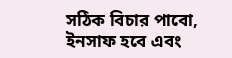সঠিক বিচার পাবো, ইনসাফ হবে এবং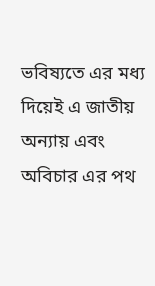ভবিষ্যতে এর মধ্য দিয়েই এ জাতীয় অন্যায় এবং অবিচার এর পথ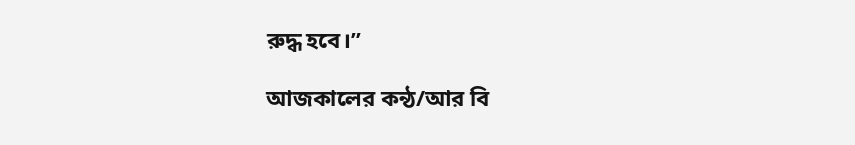রুদ্ধ হবে।”

আজকালের কন্ঠ/আর বি